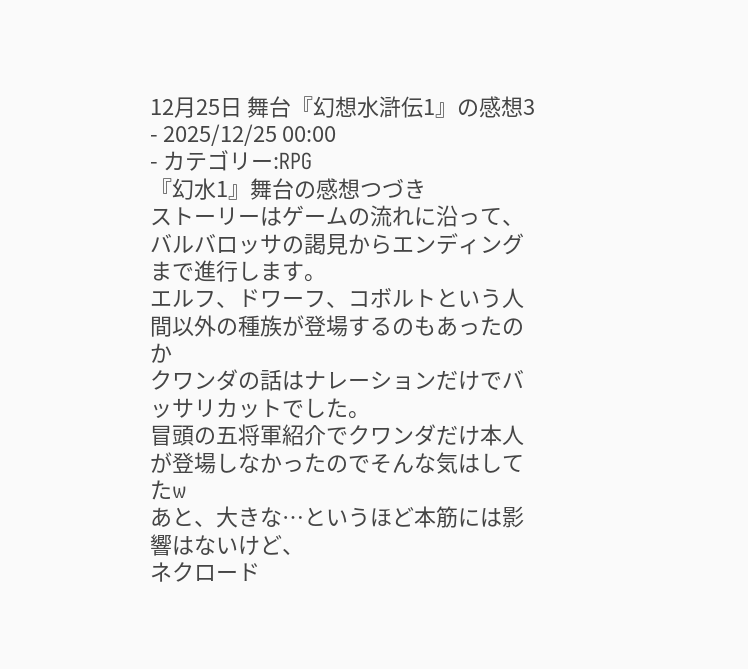12月25日 舞台『幻想水滸伝1』の感想3
- 2025/12/25 00:00
- カテゴリー:RPG
『幻水1』舞台の感想つづき
ストーリーはゲームの流れに沿って、
バルバロッサの謁見からエンディングまで進行します。
エルフ、ドワーフ、コボルトという人間以外の種族が登場するのもあったのか
クワンダの話はナレーションだけでバッサリカットでした。
冒頭の五将軍紹介でクワンダだけ本人が登場しなかったのでそんな気はしてたw
あと、大きな…というほど本筋には影響はないけど、
ネクロード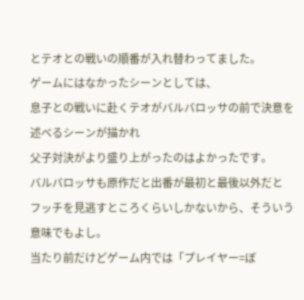とテオとの戦いの順番が入れ替わってました。
ゲームにはなかったシーンとしては、
息子との戦いに赴くテオがバルバロッサの前で決意を述べるシーンが描かれ
父子対決がより盛り上がったのはよかったです。
バルバロッサも原作だと出番が最初と最後以外だと
フッチを見逃すところくらいしかないから、そういう意味でもよし。
当たり前だけどゲーム内では「プレイヤー=ぼ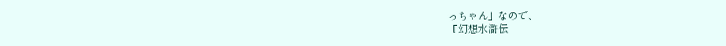っちゃん」なので、
『幻想水滸伝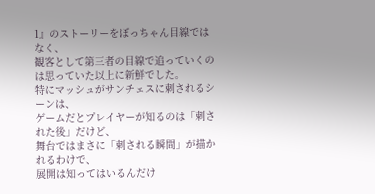1』のストーリーをぼっちゃん目線ではなく、
観客として第三者の目線で追っていくのは思っていた以上に新鮮でした。
特にマッシュがサンチェスに刺されるシーンは、
ゲームだとプレイヤーが知るのは「刺された後」だけど、
舞台ではまさに「刺される瞬間」が描かれるわけで、
展開は知ってはいるんだけ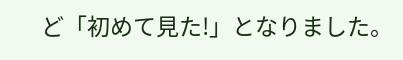ど「初めて見た!」となりました。